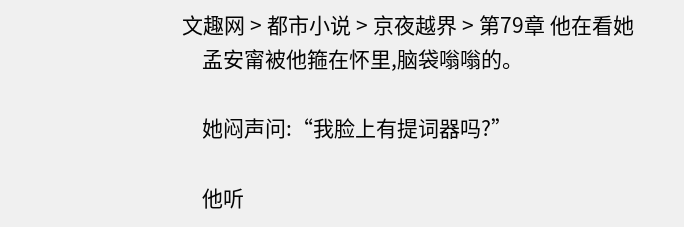文趣网 > 都市小说 > 京夜越界 > 第79章 他在看她
    孟安甯被他箍在怀里,脑袋嗡嗡的。

    她闷声问:“我脸上有提词器吗?”

    他听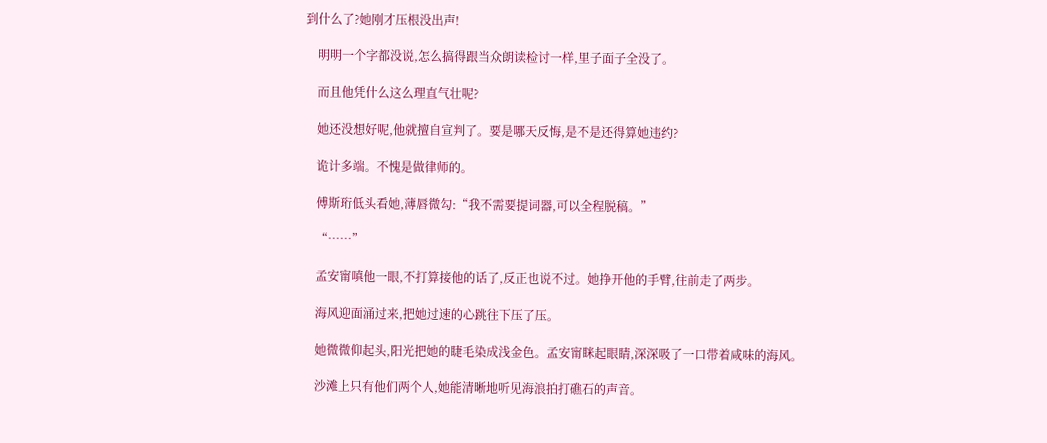到什么了?她刚才压根没出声!

    明明一个字都没说,怎么搞得跟当众朗读检讨一样,里子面子全没了。

    而且他凭什么这么理直气壮呢?

    她还没想好呢,他就擅自宣判了。要是哪天反悔,是不是还得算她违约?

    诡计多端。不愧是做律师的。

    傅斯珩低头看她,薄唇微勾:“我不需要提词器,可以全程脱稿。”

    “……”

    孟安甯嗔他一眼,不打算接他的话了,反正也说不过。她挣开他的手臂,往前走了两步。

    海风迎面涌过来,把她过速的心跳往下压了压。

    她微微仰起头,阳光把她的睫毛染成浅金色。孟安甯眯起眼睛,深深吸了一口带着咸味的海风。

    沙滩上只有他们两个人,她能清晰地听见海浪拍打礁石的声音。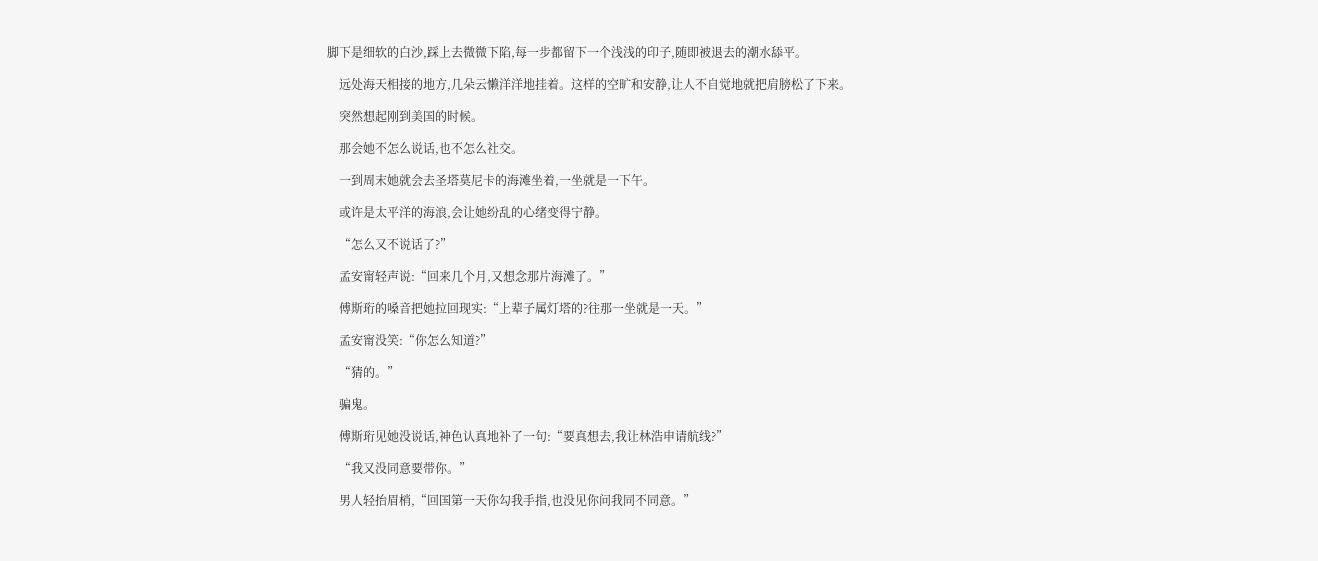脚下是细软的白沙,踩上去微微下陷,每一步都留下一个浅浅的印子,随即被退去的潮水舔平。

    远处海天相接的地方,几朵云懒洋洋地挂着。这样的空旷和安静,让人不自觉地就把肩膀松了下来。

    突然想起刚到美国的时候。

    那会她不怎么说话,也不怎么社交。

    一到周末她就会去圣塔莫尼卡的海滩坐着,一坐就是一下午。

    或许是太平洋的海浪,会让她纷乱的心绪变得宁静。

    “怎么又不说话了?”

    孟安甯轻声说:“回来几个月,又想念那片海滩了。”

    傅斯珩的嗓音把她拉回现实:“上辈子属灯塔的?往那一坐就是一天。”

    孟安甯没笑:“你怎么知道?”

    “猜的。”

    骗鬼。

    傅斯珩见她没说话,神色认真地补了一句:“要真想去,我让林浩申请航线?”

    “我又没同意要带你。”

    男人轻抬眉梢,“回国第一天你勾我手指,也没见你问我同不同意。”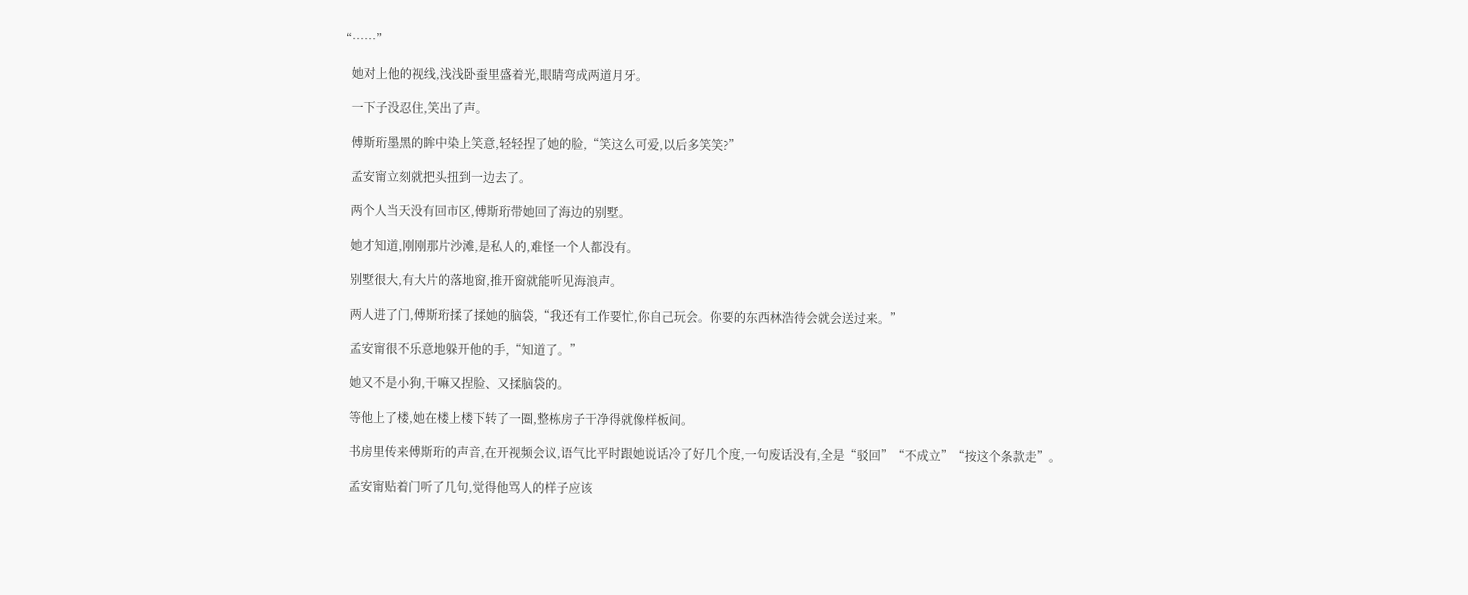“……”

    她对上他的视线,浅浅卧蚕里盛着光,眼睛弯成两道月牙。

    一下子没忍住,笑出了声。

    傅斯珩墨黑的眸中染上笑意,轻轻捏了她的脸,“笑这么可爱,以后多笑笑?”

    孟安甯立刻就把头扭到一边去了。

    两个人当天没有回市区,傅斯珩带她回了海边的别墅。

    她才知道,刚刚那片沙滩,是私人的,难怪一个人都没有。

    别墅很大,有大片的落地窗,推开窗就能听见海浪声。

    两人进了门,傅斯珩揉了揉她的脑袋,“我还有工作要忙,你自己玩会。你要的东西林浩待会就会送过来。”

    孟安甯很不乐意地躲开他的手,“知道了。”

    她又不是小狗,干嘛又捏脸、又揉脑袋的。

    等他上了楼,她在楼上楼下转了一圈,整栋房子干净得就像样板间。

    书房里传来傅斯珩的声音,在开视频会议,语气比平时跟她说话冷了好几个度,一句废话没有,全是“驳回”“不成立”“按这个条款走”。

    孟安甯贴着门听了几句,觉得他骂人的样子应该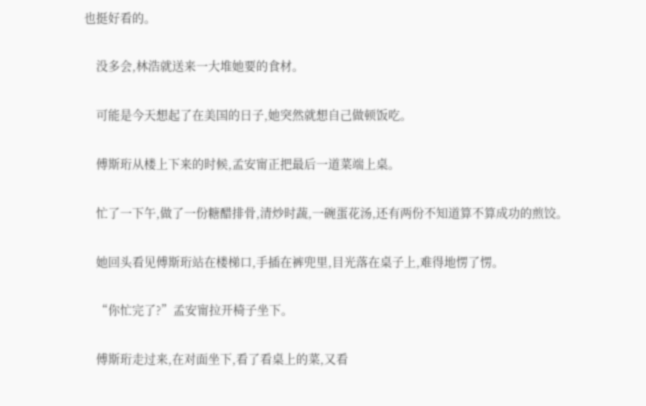也挺好看的。

    没多会,林浩就送来一大堆她要的食材。

    可能是今天想起了在美国的日子,她突然就想自己做顿饭吃。

    傅斯珩从楼上下来的时候,孟安甯正把最后一道菜端上桌。

    忙了一下午,做了一份糖醋排骨,清炒时蔬,一碗蛋花汤,还有两份不知道算不算成功的煎饺。

    她回头看见傅斯珩站在楼梯口,手插在裤兜里,目光落在桌子上,难得地愣了愣。

    “你忙完了?”孟安甯拉开椅子坐下。

    傅斯珩走过来,在对面坐下,看了看桌上的菜,又看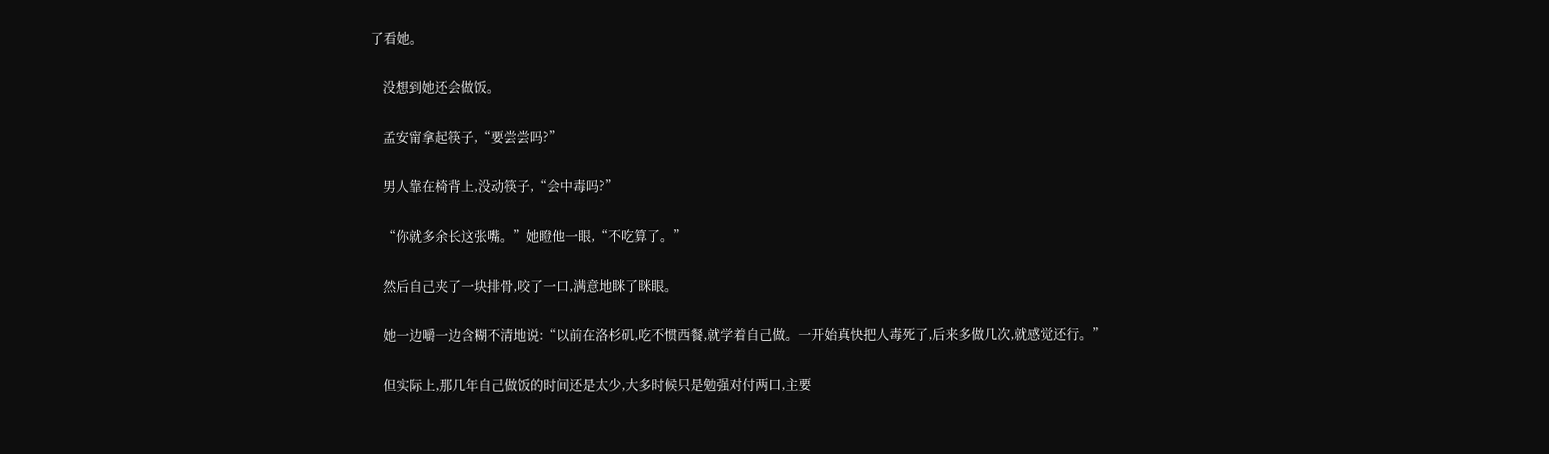了看她。

    没想到她还会做饭。

    孟安甯拿起筷子,“要尝尝吗?”

    男人靠在椅背上,没动筷子,“会中毒吗?”

    “你就多余长这张嘴。”她瞪他一眼,“不吃算了。”

    然后自己夹了一块排骨,咬了一口,满意地眯了眯眼。

    她一边嚼一边含糊不清地说:“以前在洛杉矶,吃不惯西餐,就学着自己做。一开始真快把人毒死了,后来多做几次,就感觉还行。”

    但实际上,那几年自己做饭的时间还是太少,大多时候只是勉强对付两口,主要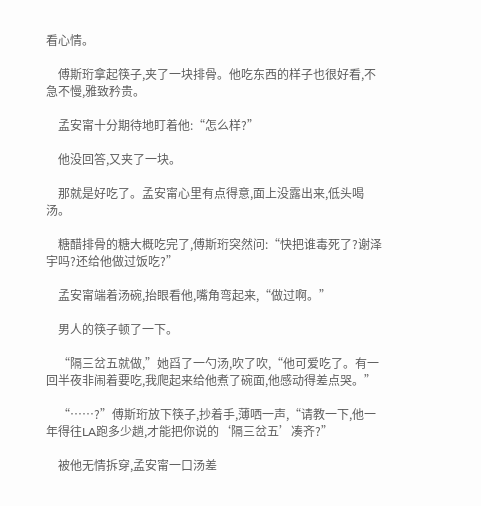看心情。

    傅斯珩拿起筷子,夹了一块排骨。他吃东西的样子也很好看,不急不慢,雅致矜贵。

    孟安甯十分期待地盯着他:“怎么样?”

    他没回答,又夹了一块。

    那就是好吃了。孟安甯心里有点得意,面上没露出来,低头喝汤。

    糖醋排骨的糖大概吃完了,傅斯珩突然问:“快把谁毒死了?谢泽宇吗?还给他做过饭吃?”

    孟安甯端着汤碗,抬眼看他,嘴角弯起来,“做过啊。”

    男人的筷子顿了一下。

    “隔三岔五就做,”她舀了一勺汤,吹了吹,“他可爱吃了。有一回半夜非闹着要吃,我爬起来给他煮了碗面,他感动得差点哭。”

    “……?”傅斯珩放下筷子,抄着手,薄哂一声,“请教一下,他一年得往LA跑多少趟,才能把你说的‘隔三岔五’凑齐?”

    被他无情拆穿,孟安甯一口汤差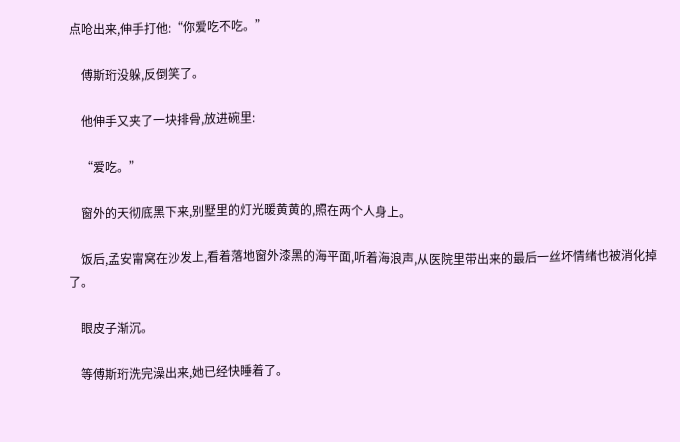点呛出来,伸手打他:“你爱吃不吃。”

    傅斯珩没躲,反倒笑了。

    他伸手又夹了一块排骨,放进碗里:

    “爱吃。”

    窗外的天彻底黑下来,别墅里的灯光暖黄黄的,照在两个人身上。

    饭后,孟安甯窝在沙发上,看着落地窗外漆黑的海平面,听着海浪声,从医院里带出来的最后一丝坏情绪也被消化掉了。

    眼皮子渐沉。

    等傅斯珩洗完澡出来,她已经快睡着了。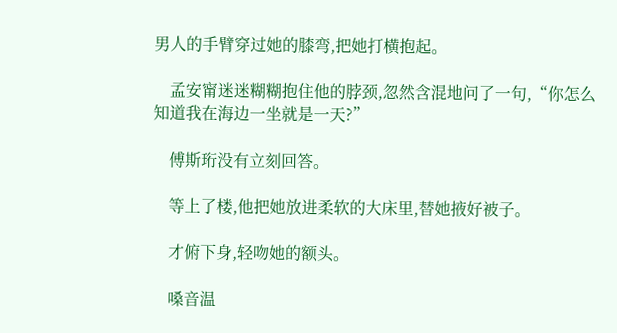男人的手臂穿过她的膝弯,把她打横抱起。

    孟安甯迷迷糊糊抱住他的脖颈,忽然含混地问了一句,“你怎么知道我在海边一坐就是一天?”

    傅斯珩没有立刻回答。

    等上了楼,他把她放进柔软的大床里,替她掖好被子。

    才俯下身,轻吻她的额头。

    嗓音温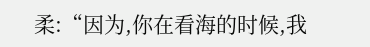柔:“因为,你在看海的时候,我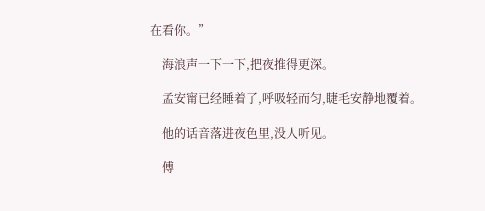在看你。”

    海浪声一下一下,把夜推得更深。

    孟安甯已经睡着了,呼吸轻而匀,睫毛安静地覆着。

    他的话音落进夜色里,没人听见。

    傅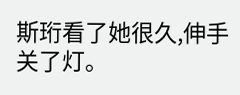斯珩看了她很久,伸手关了灯。